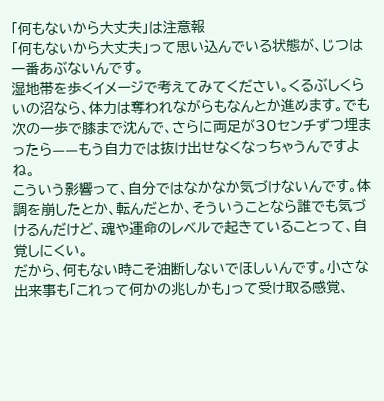「何もないから大丈夫」は注意報
「何もないから大丈夫」って思い込んでいる状態が、じつは一番あぶないんです。
湿地帯を歩くイメージで考えてみてください。くるぶしくらいの沼なら、体力は奪われながらもなんとか進めます。でも次の一歩で膝まで沈んで、さらに両足が30センチずつ埋まったら——もう自力では抜け出せなくなっちゃうんですよね。
こういう影響って、自分ではなかなか気づけないんです。体調を崩したとか、転んだとか、そういうことなら誰でも気づけるんだけど、魂や運命のレベルで起きていることって、自覚しにくい。
だから、何もない時こそ油断しないでほしいんです。小さな出来事も「これって何かの兆しかも」って受け取る感覚、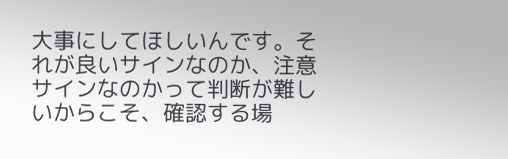大事にしてほしいんです。それが良いサインなのか、注意サインなのかって判断が難しいからこそ、確認する場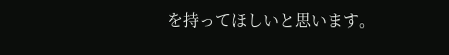を持ってほしいと思います。